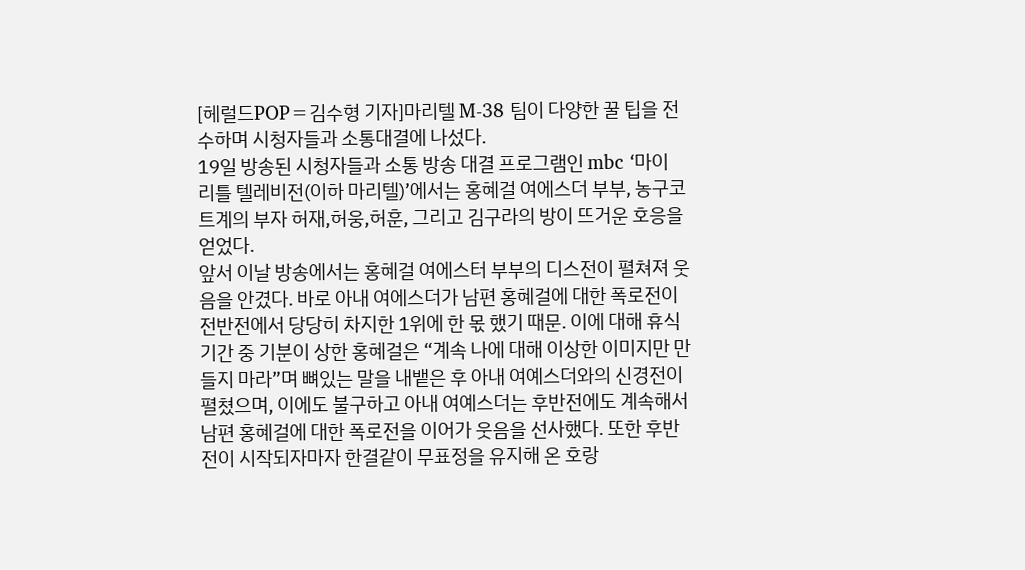[헤럴드POP=김수형 기자]마리텔 M-38 팀이 다양한 꿀 팁을 전수하며 시청자들과 소통대결에 나섰다.
19일 방송된 시청자들과 소통 방송 대결 프로그램인 mbc ‘마이 리틀 텔레비전(이하 마리텔)’에서는 홍혜걸 여에스더 부부, 농구코트계의 부자 허재,허웅,허훈, 그리고 김구라의 방이 뜨거운 호응을 얻었다.
앞서 이날 방송에서는 홍혜걸 여에스터 부부의 디스전이 펼쳐져 웃음을 안겼다. 바로 아내 여에스더가 남편 홍혜걸에 대한 폭로전이 전반전에서 당당히 차지한 1위에 한 몫 했기 때문. 이에 대해 휴식 기간 중 기분이 상한 홍혜걸은 “계속 나에 대해 이상한 이미지만 만들지 마라”며 뼈있는 말을 내뱉은 후 아내 여예스더와의 신경전이 펼쳤으며, 이에도 불구하고 아내 여예스더는 후반전에도 계속해서 남편 홍혜걸에 대한 폭로전을 이어가 웃음을 선사했다. 또한 후반전이 시작되자마자 한결같이 무표정을 유지해 온 호랑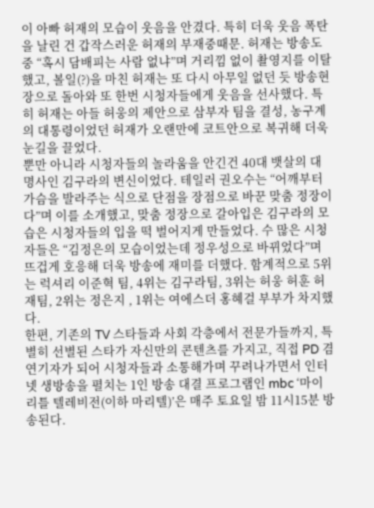이 아빠 허재의 모습이 웃음을 안겼다. 특히 더욱 웃음 폭탄을 날린 건 갑작스러운 허재의 부재중때문. 허재는 방송도중 “혹시 담배피는 사람 없냐”며 거리낌 없이 촬영지를 이탈했고, 볼일(?)을 마친 허재는 또 다시 아무일 없던 듯 방송현장으로 돌아와 또 한번 시청자들에게 웃음을 선사했다. 특히 허재는 아들 허웅의 제안으로 삼부자 팀을 결성, 농구계의 대통령이었던 허재가 오랜만에 코트안으로 복귀해 더욱 눈길을 끌었다.
뿐만 아니라 시청자들의 놀라움을 안긴건 40대 뱃살의 대명사인 김구라의 변신이었다. 테일러 권오수는 “어깨부터 가슴을 발라주는 식으로 단점을 장점으로 바꾼 맞춤 정장이다”며 이를 소개했고, 맞춤 정장으로 갈아입은 김구라의 모습은 시청자들의 입을 떡 벌어지게 만들었다. 수 많은 시청자들은 “김정은의 모습이었는데 정우성으로 바뀌었다”며 뜨겁게 호응해 더욱 방송에 재미를 더했다. 함계적으로 5위는 럭셔리 이준혁 팀, 4위는 김구라팀, 3위는 허웅 허훈 허재팀, 2위는 정은지 , 1위는 여에스더 홍혜걸 부부가 차지했다.
한편, 기존의 TV 스타들과 사회 각층에서 전문가들까지, 특별히 선별된 스타가 자신만의 콘텐츠를 가지고, 직접 PD 겸 연기자가 되어 시청자들과 소통해가며 꾸려나가면서 인터넷 생방송을 펼치는 1인 방송 대결 프로그램인 mbc ‘마이 리틀 텔레비전(이하 마리텔)’은 매주 토요일 밤 11시15분 방송된다.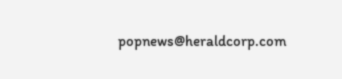popnews@heraldcorp.com